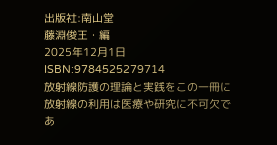出版社:南山堂
藤淵俊王・編
2025年12月1日 ISBN:9784525279714
放射線防護の理論と実践をこの一冊に 放射線の利用は医療や研究に不可欠であ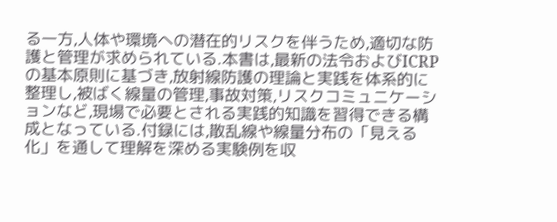る一方,人体や環境への潜在的リスクを伴うため,適切な防護と管理が求められている.本書は,最新の法令およびICRPの基本原則に基づき,放射線防護の理論と実践を体系的に整理し,被ばく線量の管理,事故対策,リスクコミュニケーションなど,現場で必要とされる実践的知識を習得できる構成となっている.付録には,散乱線や線量分布の「見える化」を通して理解を深める実験例を収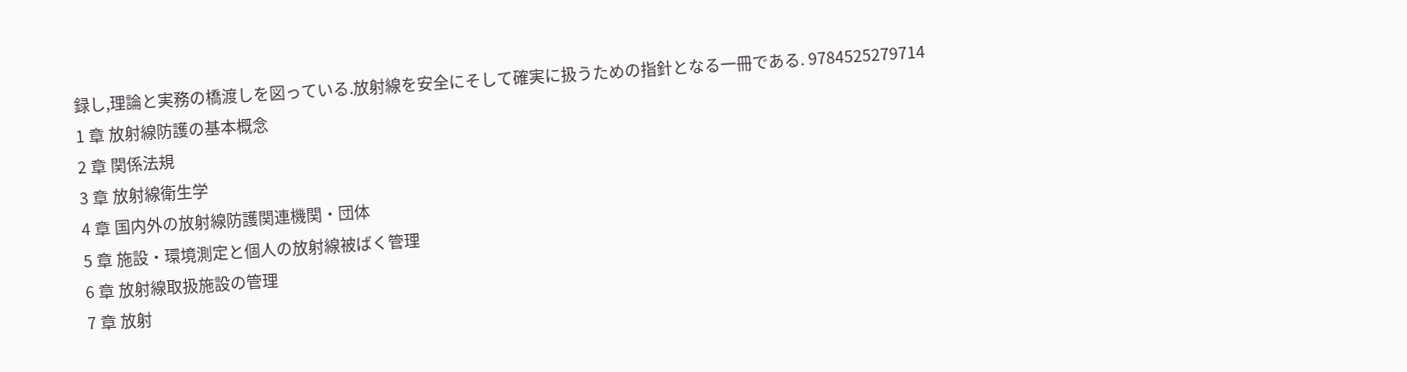録し,理論と実務の橋渡しを図っている.放射線を安全にそして確実に扱うための指針となる一冊である. 9784525279714
1 章 放射線防護の基本概念
2 章 関係法規
3 章 放射線衛生学
4 章 国内外の放射線防護関連機関・団体
5 章 施設・環境測定と個人の放射線被ばく管理
6 章 放射線取扱施設の管理
7 章 放射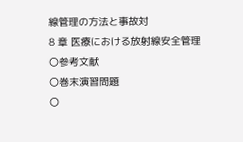線管理の方法と事故対
8 章 医療における放射線安全管理
〇参考文献
〇巻末演習問題
〇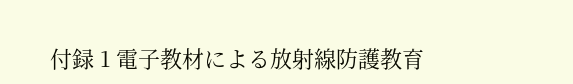付録 1 電子教材による放射線防護教育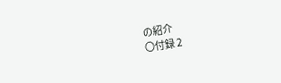の紹介
〇付録 2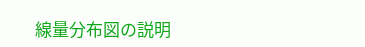線量分布図の説明